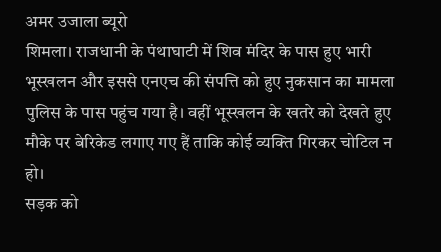अमर उजाला ब्यूरो
शिमला। राजधानी के पंथाघाटी में शिव मंदिर के पास हुए भारी भूस्खलन और इससे एनएच की संपत्ति को हुए नुकसान का मामला पुलिस के पास पहुंच गया है। वहीं भूस्खलन के खतरे को देखते हुए मौके पर बेरिकेड लगाए गए हैं ताकि कोई व्यक्ति गिरकर चोटिल न हो।
सड़क को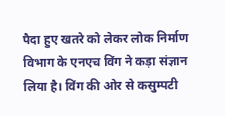पैदा हुए खतरे को लेकर लोक निर्माण विभाग के एनएच विंग ने कड़ा संज्ञान लिया है। विंग की ओर से कसुम्पटी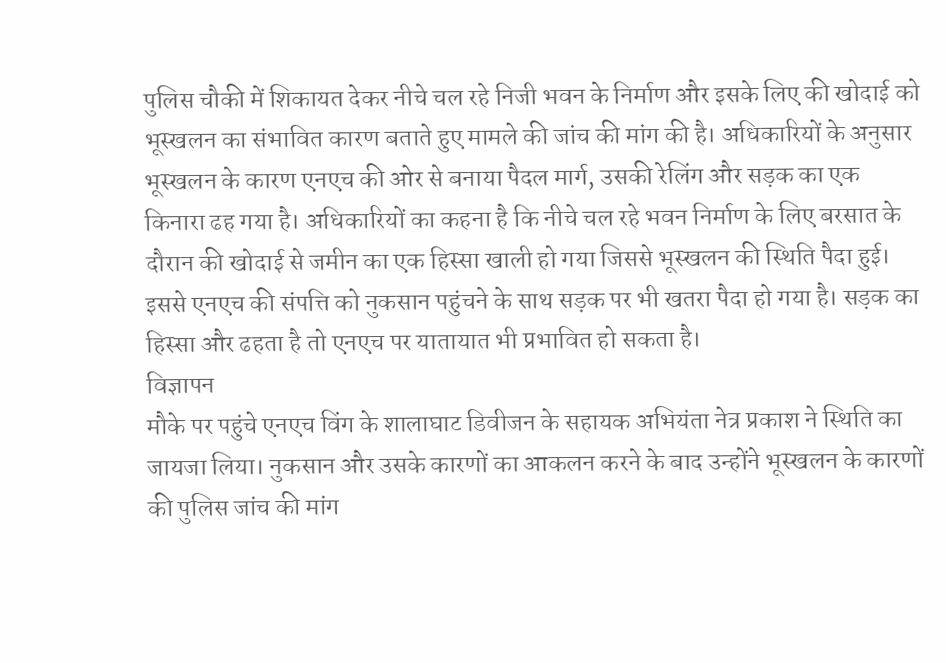पुलिस चौकी में शिकायत देकर नीचे चल रहे निजी भवन के निर्माण और इसके लिए की खोदाई को भूस्खलन का संभावित कारण बताते हुए मामले की जांच की मांग की है। अधिकारियों के अनुसार भूस्खलन के कारण एनएच की ओर से बनाया पैदल मार्ग, उसकी रेलिंग और सड़क का एक किनारा ढह गया है। अधिकारियों का कहना है कि नीचे चल रहे भवन निर्माण के लिए बरसात के दौरान की खोदाई से जमीन का एक हिस्सा खाली हो गया जिससे भूस्खलन की स्थिति पैदा हुई। इससे एनएच की संपत्ति को नुकसान पहुंचने के साथ सड़क पर भी खतरा पैदा हो गया है। सड़क का हिस्सा और ढहता है तो एनएच पर यातायात भी प्रभावित हो सकता है।
विज्ञापन
मौके पर पहुंचे एनएच विंग के शालाघाट डिवीजन के सहायक अभियंता नेत्र प्रकाश ने स्थिति का जायजा लिया। नुकसान और उसके कारणों का आकलन करने के बाद उन्होंने भूस्खलन के कारणों की पुलिस जांच की मांग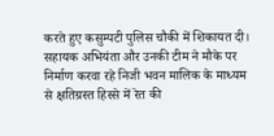करते हुए कसुम्पटी पुलिस चौकी में शिकायत दी। सहायक अभियंता और उनकी टीम ने मौके पर निर्माण करवा रहे निजी भवन मालिक के माध्यम से क्षतिग्रस्त हिस्से में रेत की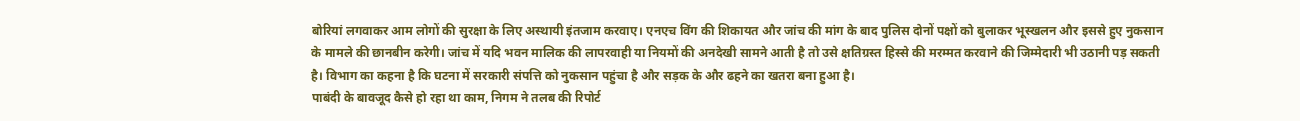बोरियां लगवाकर आम लोगों की सुरक्षा के लिए अस्थायी इंतजाम करवाए। एनएच विंग की शिकायत और जांच की मांग के बाद पुलिस दोनों पक्षों को बुलाकर भूस्खलन और इससे हुए नुकसान के मामले की छानबीन करेगी। जांच में यदि भवन मालिक की लापरवाही या नियमों की अनदेखी सामने आती है तो उसे क्षतिग्रस्त हिस्से की मरम्मत करवाने की जिम्मेदारी भी उठानी पड़ सकती है। विभाग का कहना है कि घटना में सरकारी संपत्ति को नुकसान पहुंचा है और सड़क के और ढहने का खतरा बना हुआ है।
पाबंदी के बावजूद कैसे हो रहा था काम, निगम ने तलब की रिपोर्ट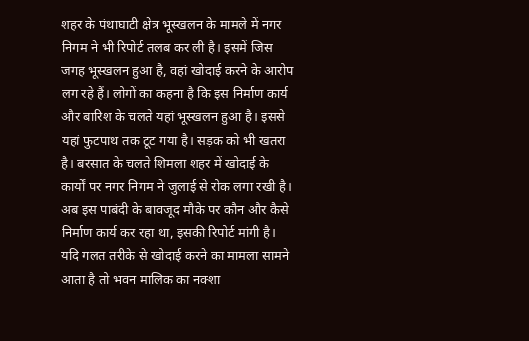शहर के पंथाघाटी क्षेत्र भूस्खलन के मामले में नगर निगम ने भी रिपोर्ट तलब कर ली है। इसमें जिस जगह भूस्खलन हुआ है, वहां खोदाई करने के आरोप लग रहे हैं। लोगों का कहना है कि इस निर्माण कार्य और बारिश के चलते यहां भूस्खलन हुआ है। इससे यहां फुटपाथ तक टूट गया है। सड़क को भी खतरा है। बरसात के चलते शिमला शहर में खोदाई के कार्यों पर नगर निगम ने जुलाई से रोक लगा रखी है। अब इस पाबंदी के बावजूद मौके पर कौन और कैसे निर्माण कार्य कर रहा था, इसकी रिपोर्ट मांगी है। यदि गलत तरीके से खोदाई करने का मामला सामने आता है तो भवन मालिक का नक्शा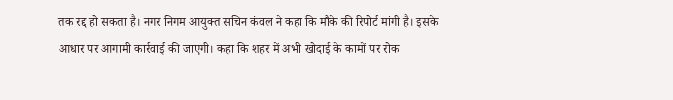तक रद्द हो सकता है। नगर निगम आयुक्त सचिन कंवल ने कहा कि मौके की रिपोर्ट मांगी है। इसके आधार पर आगामी कार्रवाई की जाएगी। कहा कि शहर में अभी खोदाई के कामों पर रोक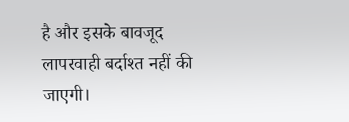है और इसके बावजूद लापरवाही बर्दाश्त नहीं की जाएगी।